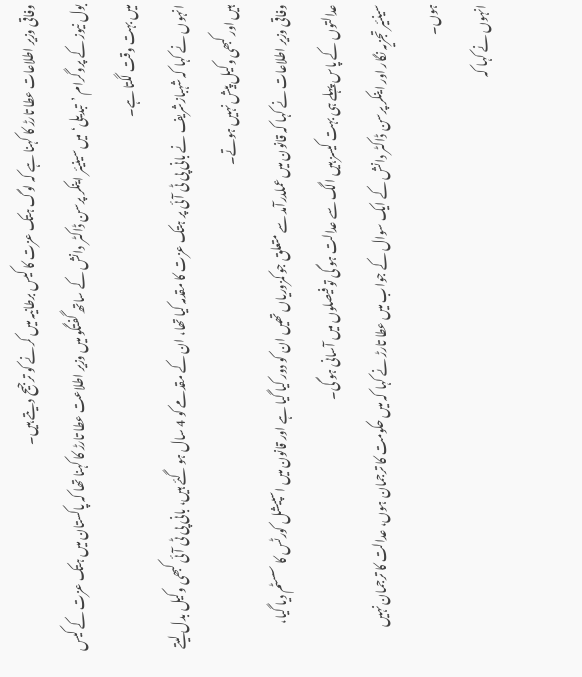وفاقی وزیر اطلاعات عطا تارڑ کا کہنا ہے کہ لوگ ہتک عزت کا کیس برطانیہ میں کرنے کو ترجیح دیتے ہیں۔
بول نیوز کے پروگرام ’تبدیلی‘ میں سینیئر اینکر پرسن ڈاکٹر دانش کے ساتھ گفتگو میں وزیر اطلاعت عطا تارڑ کا کہنا تھا کہ پاکستان میں ہتک عزت کے کیس میں بہت وقت لگتا ہے۔
انہوں نے کہا کہ شہبازشریف نے بانی پی ٹی آئی پر ہتک عزت کا مقدمہ کیا تھا، ان کے مقدمے کو 4 سال ہو گئے ہیں، بانی پی ٹی آئی کبھی وکیل بدل لیتے ہیں اور کبھی وکیل پیش نہیں ہوتے۔
وفاقی وزیر اطلاعات نے کہا کہ قانون میں عملدرآمد سے متعلق جو کمزوریاں تھیں ان کو دور کیا گیا ہے اور قانون میں اسپیشل کورٹس کا سسٹم دیا گیا، عدالتوں کے پاس پہلے ہی بہت کیسز ہیں الگ سے عدالت ہو گی تو فیصلوں میں آسانی ہو گی۔
سینئیر تجزیہ نگار اور اینکر پرسن ڈاکٹر دانش کے ایک سوال کے جواب میں عطا تارڑ نے کہا کہ میں حکومت کا ترجمان ہوں، عدالت کا ترجمان نہیں ہوں۔
انہوں نے کہا کہ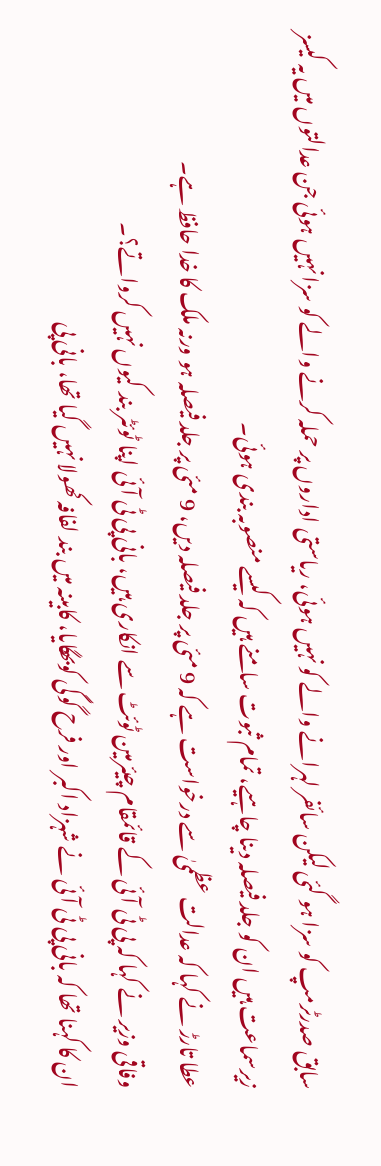سابق صدرٹرمپ کو سزا ہو گئی لیکن سائفر لہرانے والے کو نہیں ہوئی، ریاستی اداروں پر حملہ کرنے والے کو سزا نہیں ہوئی جن عدالتوں میں یہ کیسز زیرسماعت ہیں ان کو جلد فیصلہ دینا چاہیے، تمام ثبوت سامنے ہیں کہ کیسے منصوبہ بندی ہوئی۔
عطا تارڑ نے کہا کہ عدالت عظمیٰ سے درخواست ہے کہ 9 مئی پر جلد فیصلہ دیں، 9 مئی پر جلد فیصلہ ہو ورنہ ملک کا خدا حافظ ہے۔
وفاقی وزیر نے کہا کہ پی ٹی آئی کے قائمقام چیئرمین ٹوئٹ سے انکاری ہیں، بانی پی ٹی آئی اپنا ٹوئٹر بند کیوں نہیں کرواتے؟۔
ان کا کہنا تھا کہ بانی پی ٹی آئی نے شہزاد اکبر اور فرح گوگی کوبھگایا، کابینہ میں بند لفافہ کھولا نہیں گیا تھا، بانی پی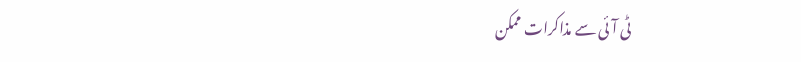ٹی آئی سے مذاکرات ممکن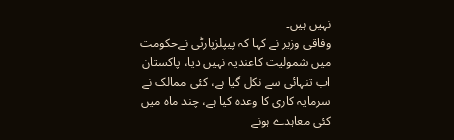نہیں ہیں۔
وفاقی وزیر نے کہا کہ پیپلزپارٹی نےحکومت میں شمولیت کاعندیہ نہیں دیا، پاکستان اب تنہائی سے نکل گیا ہے، کئی ممالک نے سرمایہ کاری کا وعدہ کیا ہے، چند ماہ میں کئی معاہدے ہونے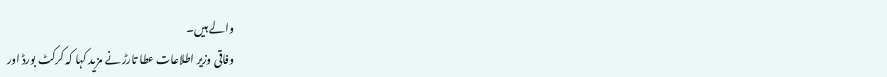والے ہیں۔
وفاقی وزیر اطلاعات عطا تارڑ نے مزید کہا کہ کرکٹ بورڈ اور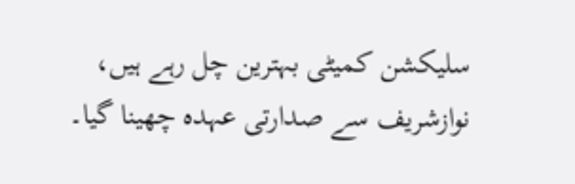سلیکشن کمیٹی بہترین چل رہے ہیں، نوازشریف سے صدارتی عہدہ چھینا گیا۔